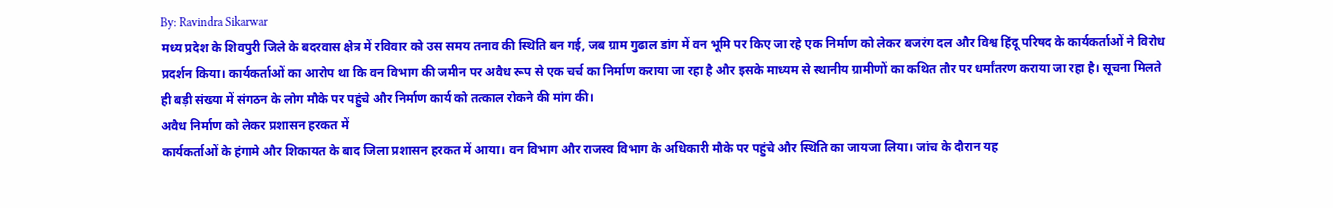By: Ravindra Sikarwar
मध्य प्रदेश के शिवपुरी जिले के बदरवास क्षेत्र में रविवार को उस समय तनाव की स्थिति बन गई, जब ग्राम गुढाल डांग में वन भूमि पर किए जा रहे एक निर्माण को लेकर बजरंग दल और विश्व हिंदू परिषद के कार्यकर्ताओं ने विरोध प्रदर्शन किया। कार्यकर्ताओं का आरोप था कि वन विभाग की जमीन पर अवैध रूप से एक चर्च का निर्माण कराया जा रहा है और इसके माध्यम से स्थानीय ग्रामीणों का कथित तौर पर धर्मांतरण कराया जा रहा है। सूचना मिलते ही बड़ी संख्या में संगठन के लोग मौके पर पहुंचे और निर्माण कार्य को तत्काल रोकने की मांग की।
अवैध निर्माण को लेकर प्रशासन हरकत में
कार्यकर्ताओं के हंगामे और शिकायत के बाद जिला प्रशासन हरकत में आया। वन विभाग और राजस्व विभाग के अधिकारी मौके पर पहुंचे और स्थिति का जायजा लिया। जांच के दौरान यह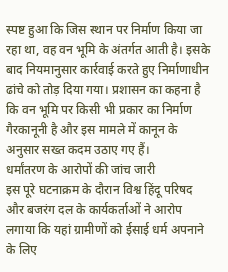स्पष्ट हुआ कि जिस स्थान पर निर्माण किया जा रहा था, वह वन भूमि के अंतर्गत आती है। इसके बाद नियमानुसार कार्रवाई करते हुए निर्माणाधीन ढांचे को तोड़ दिया गया। प्रशासन का कहना है कि वन भूमि पर किसी भी प्रकार का निर्माण गैरकानूनी है और इस मामले में कानून के अनुसार सख्त कदम उठाए गए हैं।
धर्मांतरण के आरोपों की जांच जारी
इस पूरे घटनाक्रम के दौरान विश्व हिंदू परिषद और बजरंग दल के कार्यकर्ताओं ने आरोप लगाया कि यहां ग्रामीणों को ईसाई धर्म अपनाने के लिए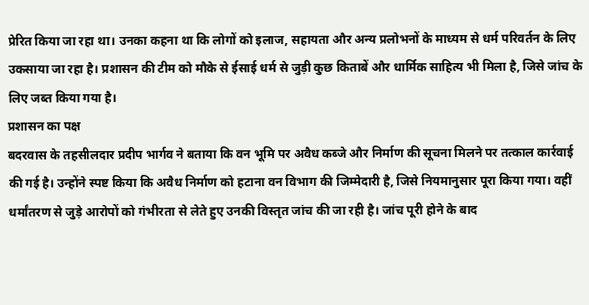प्रेरित किया जा रहा था। उनका कहना था कि लोगों को इलाज, सहायता और अन्य प्रलोभनों के माध्यम से धर्म परिवर्तन के लिए उकसाया जा रहा है। प्रशासन की टीम को मौके से ईसाई धर्म से जुड़ी कुछ किताबें और धार्मिक साहित्य भी मिला है, जिसे जांच के लिए जब्त किया गया है।
प्रशासन का पक्ष
बदरवास के तहसीलदार प्रदीप भार्गव ने बताया कि वन भूमि पर अवैध कब्जे और निर्माण की सूचना मिलने पर तत्काल कार्रवाई की गई है। उन्होंने स्पष्ट किया कि अवैध निर्माण को हटाना वन विभाग की जिम्मेदारी है, जिसे नियमानुसार पूरा किया गया। वहीं धर्मांतरण से जुड़े आरोपों को गंभीरता से लेते हुए उनकी विस्तृत जांच की जा रही है। जांच पूरी होने के बाद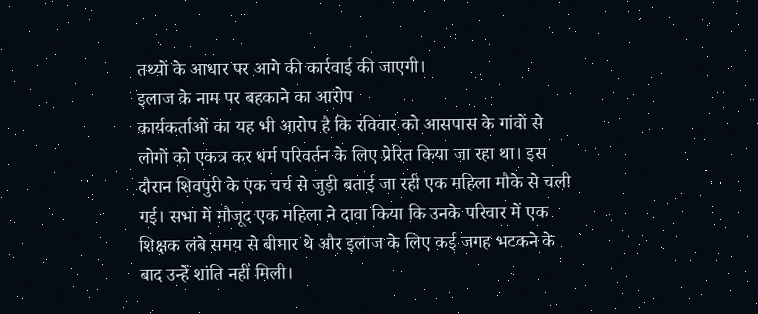तथ्यों के आधार पर आगे की कार्रवाई की जाएगी।
इलाज के नाम पर बहकाने का आरोप
कार्यकर्ताओं का यह भी आरोप है कि रविवार को आसपास के गांवों से लोगों को एकत्र कर धर्म परिवर्तन के लिए प्रेरित किया जा रहा था। इस दौरान शिवपुरी के एक चर्च से जुड़ी बताई जा रही एक महिला मौके से चली गई। सभा में मौजूद एक महिला ने दावा किया कि उनके परिवार में एक शिक्षक लंबे समय से बीमार थे और इलाज के लिए कई जगह भटकने के बाद उन्हें शांति नहीं मिली।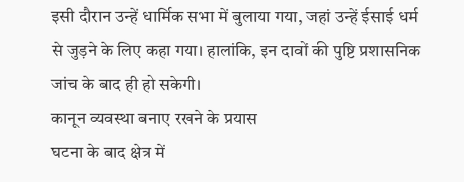इसी दौरान उन्हें धार्मिक सभा में बुलाया गया, जहां उन्हें ईसाई धर्म से जुड़ने के लिए कहा गया। हालांकि, इन दावों की पुष्टि प्रशासनिक जांच के बाद ही हो सकेगी।
कानून व्यवस्था बनाए रखने के प्रयास
घटना के बाद क्षेत्र में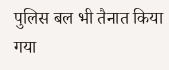पुलिस बल भी तैनात किया गया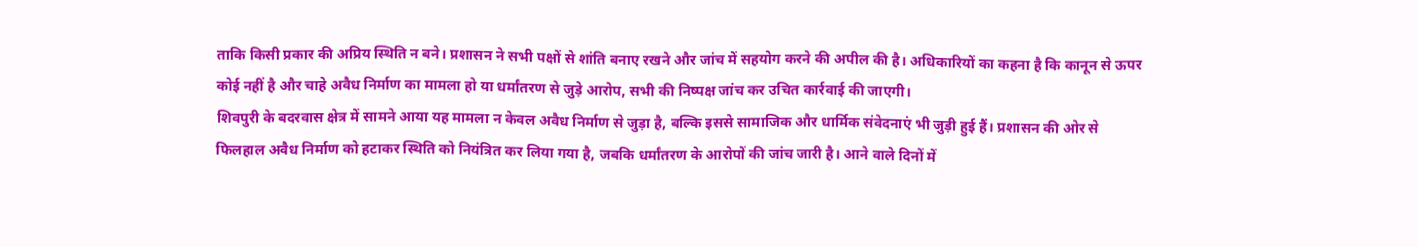ताकि किसी प्रकार की अप्रिय स्थिति न बने। प्रशासन ने सभी पक्षों से शांति बनाए रखने और जांच में सहयोग करने की अपील की है। अधिकारियों का कहना है कि कानून से ऊपर कोई नहीं है और चाहे अवैध निर्माण का मामला हो या धर्मांतरण से जुड़े आरोप, सभी की निष्पक्ष जांच कर उचित कार्रवाई की जाएगी।
शिवपुरी के बदरवास क्षेत्र में सामने आया यह मामला न केवल अवैध निर्माण से जुड़ा है, बल्कि इससे सामाजिक और धार्मिक संवेदनाएं भी जुड़ी हुई हैं। प्रशासन की ओर से फिलहाल अवैध निर्माण को हटाकर स्थिति को नियंत्रित कर लिया गया है, जबकि धर्मांतरण के आरोपों की जांच जारी है। आने वाले दिनों में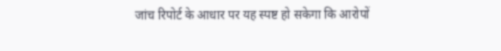जांच रिपोर्ट के आधार पर यह स्पष्ट हो सकेगा कि आरोपों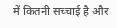में कितनी सच्चाई है और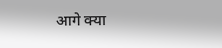आगे क्या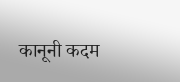कानूनी कदम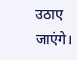उठाए जाएंगे।